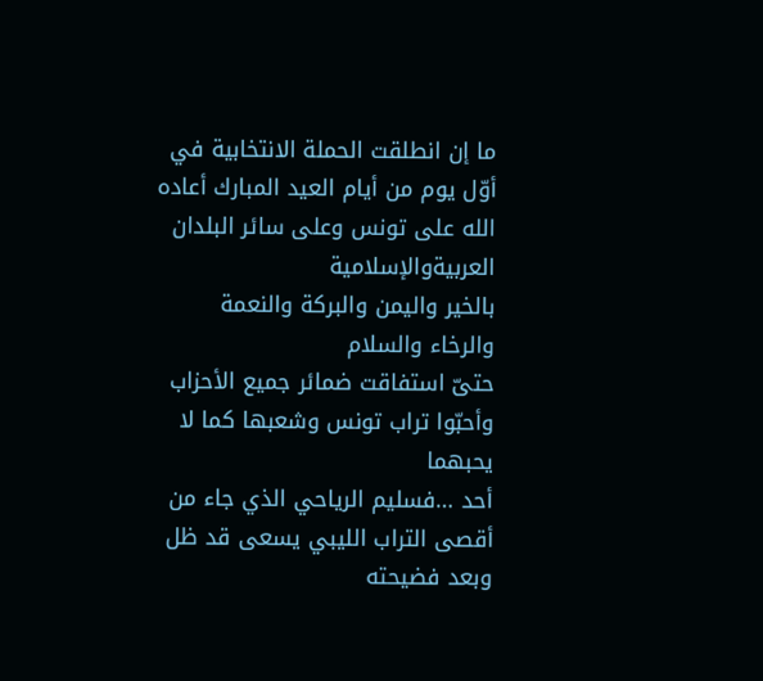ما إن انطلقت الحملة الانتخابية في
أوّل يوم من أيام العيد المبارك أعاده الله على تونس وعلى سائر البلدان العربيةوالإسلامية
بالخير واليمن والبركة والنعمة والرخاء والسلام
حتىّ استفاقت ضمائر جميع الأحزاب وأحبّوا تراب تونس وشعبها كما لا يحبهما
أحد ...فسليم الرياحي الذي جاء من أقصى التراب الليبي يسعى قد ظل وبعد فضيحته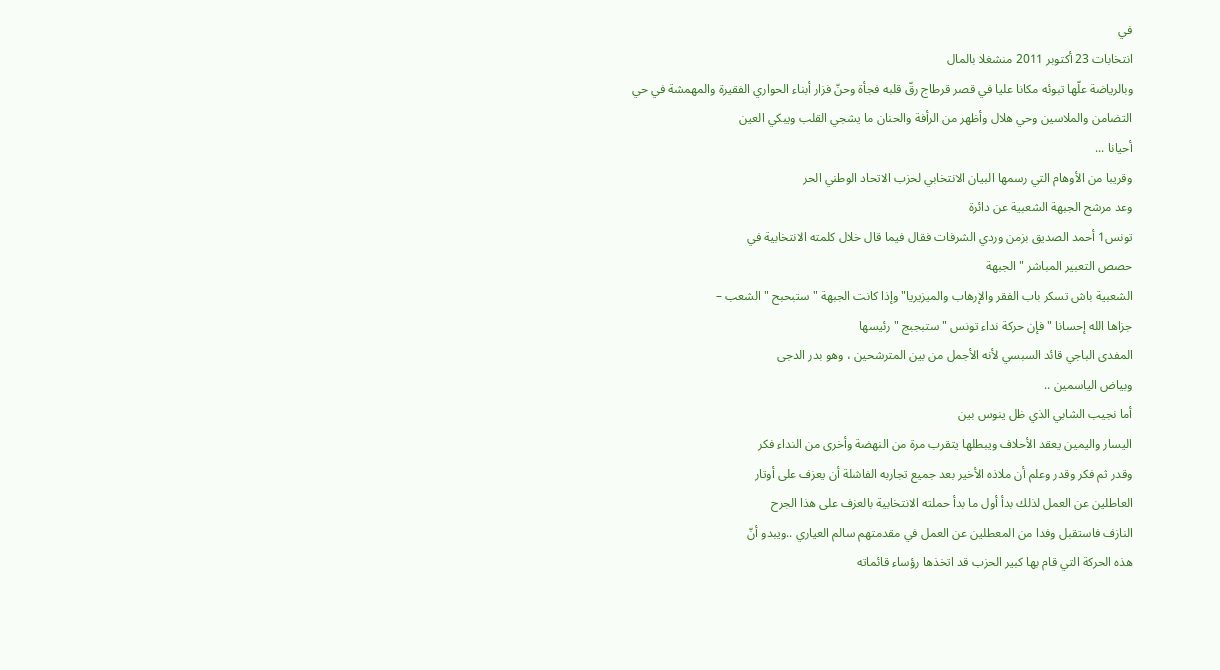في
انتخابات 23 أكتوبر 2011 منشغلا بالمال
وبالرياضة علّها تبوئه مكانا عليا في قصر قرطاج رقّ قلبه فجأة وحنّ فزار أبناء الحواري الفقيرة والمهمشة في حي
التضامن والملاسين وحي هلال وأظهر من الرأفة والحنان ما يشجي القلب ويبكي العين
أحيانا ...
وقريبا من الأوهام التي رسمها البيان الانتخابي لحزب الاتحاد الوطني الحر
وعد مرشح الجبهة الشعبية عن دائرة
تونس1 أحمد الصديق بزمن وردي الشرفات فقال فيما قال خلال كلمته الانتخابية في
حصص التعبير المباشر " الجبهة
الشعبية باش تسكر باب الفقر والإرهاب والميزيريا" وإذا كانت الجبهة " ستبحبح " الشعب –
جزاها الله إحسانا " فإن حركة نداء تونس " ستبجبج "رئيسها
المفدى الباجي قائد السبسي لأنه الأجمل من بين المترشحين ، وهو بدر الدجى
وبياض الياسمين ..
أما نجيب الشابي الذي ظل ينوس بين
اليسار واليمين يعقد الأحلاف ويبطلها يتقرب مرة من النهضة وأخرى من النداء فكر
وقدر ثم فكر وقدر وعلم أن ملاذه الأخير بعد جميع تجاربه الفاشلة أن يعزف على أوتار
العاطلين عن العمل لذلك بدأ أول ما بدأ حملته الانتخابية بالعزف على هذا الجرح
النازف فاستقبل وفدا من المعطلين عن العمل في مقدمتهم سالم العياري ..ويبدو أنّ
هذه الحركة التي قام بها كبير الحزب قد اتخذها رؤساء قائماته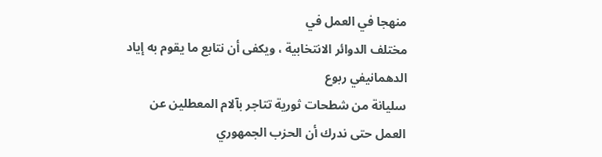منهجا في العمل في
مختلف الدوائر الانتخابية ، ويكفى أن نتابع ما يقوم به إياد الدهمانيفي ربوع
سليانة من شطحات ثورية تتاجر بآلام المعطلين عن العمل حتى ندرك أن الحزب الجمهوري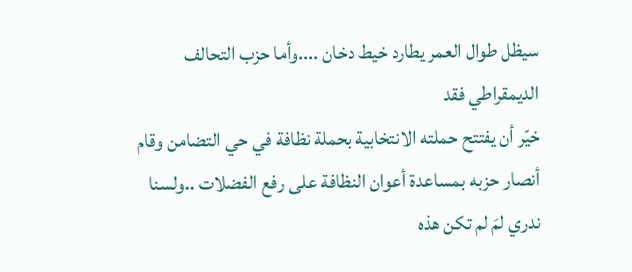سيظل طوال العمر يطارد خيط دخان ....وأما حزب التحالف الديمقراطي فقد
خيّر أن يفتتح حملته الانتخابية بحملة نظافة في حي التضامن وقام أنصار حزبه بمساعدة أعوان النظافة على رفع الفضلات ..ولسنا
ندري لمَ لم تكن هذه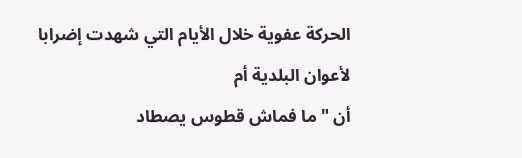الحركة عفوية خلال الأيام التي شهدت إضرابا لأعوان البلدية أم
أن " ما فماش قطوس يصطاد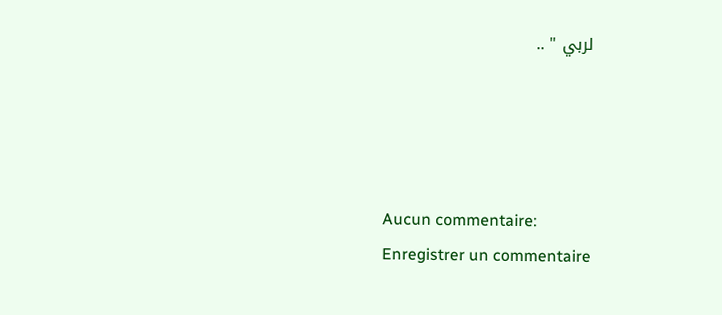لربي " ..




Aucun commentaire:
Enregistrer un commentaire